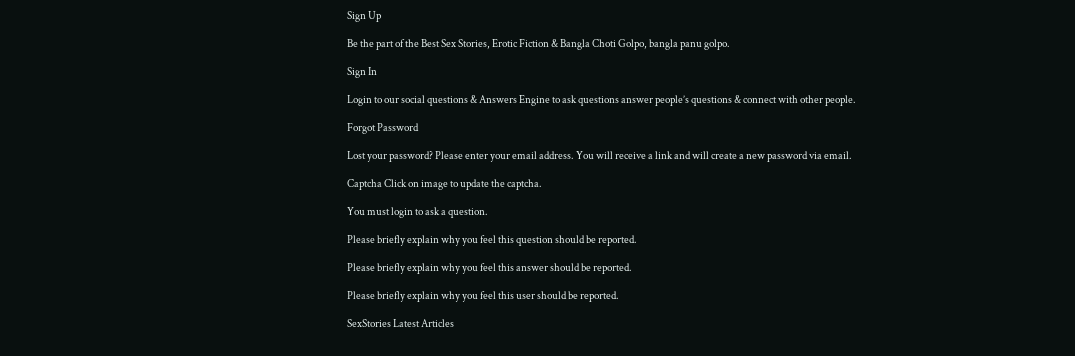Sign Up

Be the part of the Best Sex Stories, Erotic Fiction & Bangla Choti Golpo, bangla panu golpo.

Sign In

Login to our social questions & Answers Engine to ask questions answer people’s questions & connect with other people.

Forgot Password

Lost your password? Please enter your email address. You will receive a link and will create a new password via email.

Captcha Click on image to update the captcha.

You must login to ask a question.

Please briefly explain why you feel this question should be reported.

Please briefly explain why you feel this answer should be reported.

Please briefly explain why you feel this user should be reported.

SexStories Latest Articles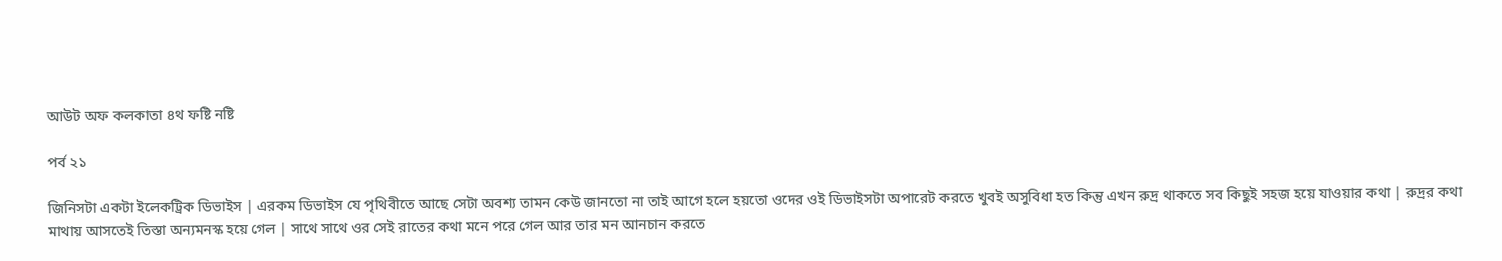আউট অফ কলকাতা ‌৪থ ফষ্টি নষ্টি

পর্ব ২১

জিনিসটা একটা ইলেকট্রিক ডিভাইস | এরকম ডিভাইস যে পৃথিবীতে আছে সেটা অবশ্য তামন কেউ জানতো না তাই আগে হলে হয়তো ওদের ওই ডিভাইসটা অপারেট করতে খুবই অসুবিধা হত কিন্তু এখন রুদ্র থাকতে সব কিছুই সহজ হয়ে যাওয়ার কথা | রুদ্রর কথা মাথায় আসতেই তিস্তা অন্যমনস্ক হয়ে গেল | সাথে সাথে ওর সেই রাতের কথা মনে পরে গেল আর তার মন আনচান করতে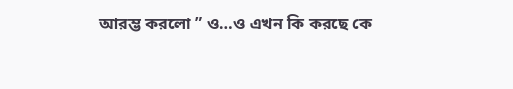আরম্ভ করলো ” ও…ও এখন কি করছে কে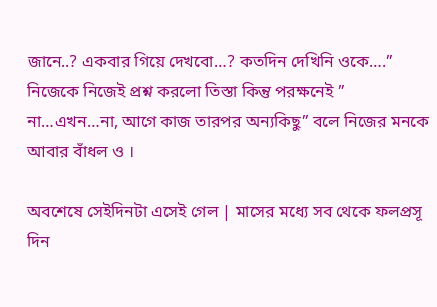জানে..? একবার গিয়ে দেখবো…? কতদিন দেখিনি ওকে….” নিজেকে নিজেই প্রশ্ন করলো তিস্তা কিন্তু পরক্ষনেই ” না…এখন…না, আগে কাজ তারপর অন্যকিছু” বলে নিজের মনকে আবার বাঁধল ও ।

অবশেষে সেইদিনটা এসেই গেল | মাসের মধ্যে সব থেকে ফলপ্রসূ দিন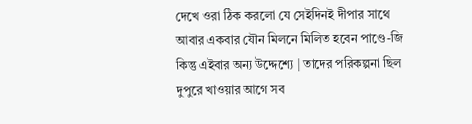দেখে ওরা ঠিক করলো যে সেইদিনই দীপার সাথে আবার একবার যৌন মিলনে মিলিত হবেন পাণ্ডে-জি কিন্তু এইবার অন্য উদ্দেশ্যে | তাদের পরিকল্পনা ছিল দুপুরে খাওয়ার আগে সব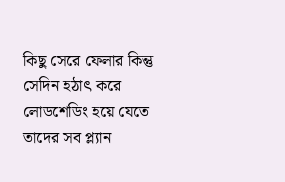কিছু সেরে ফেলার কিন্তু সেদিন হঠাৎ করে লোডশেডিং হয়ে যেতে তাদের সব প্ল্যান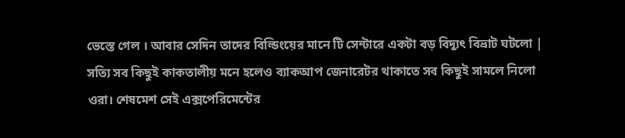ভেস্তে গেল । আবার সেদিন তাদের বিল্ডিংয়ের মানে টি সেন্টারে একটা বড় বিদ্যুৎ বিভ্রাট ঘটলো | সত্যি সব কিছুই কাকতালীয় মনে হলেও ব্যাকআপ জেনারেটর থাকাতে সব কিছুই সামলে নিলো ওরা। শেষমেশ সেই এক্সপেরিমেন্টের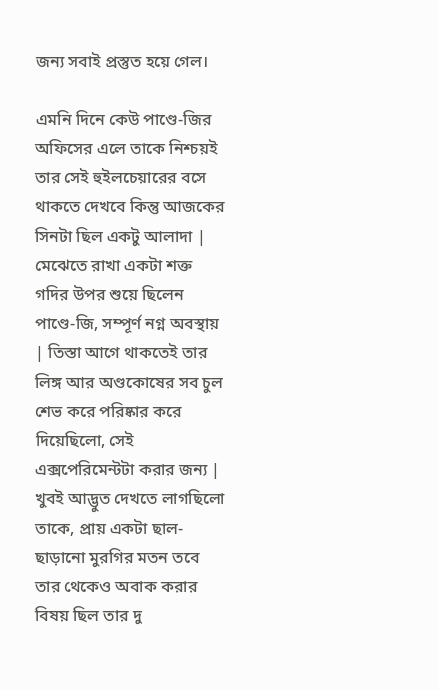জন্য সবাই প্রস্তুত হয়ে গেল।

এমনি দিনে কেউ পাণ্ডে-জির অফিসের এলে তাকে নিশ্চয়ই তার সেই হুইলচেয়ারের বসে থাকতে দেখবে কিন্তু আজকের সিনটা ছিল একটু আলাদা | মেঝেতে রাখা একটা শক্ত গদির উপর শুয়ে ছিলেন পাণ্ডে-জি, সম্পূর্ণ নগ্ন অবস্থায় | তিস্তা আগে থাকতেই তার লিঙ্গ আর অণ্ডকোষের সব চুল শেভ করে পরিষ্কার করে দিয়েছিলো, সেই এক্সপেরিমেন্টটা করার জন্য | খুবই আদ্ভুত দেখতে লাগছিলো তাকে, প্রায় একটা ছাল-ছাড়ানো মুরগির মতন তবে তার থেকেও অবাক করার বিষয় ছিল তার দু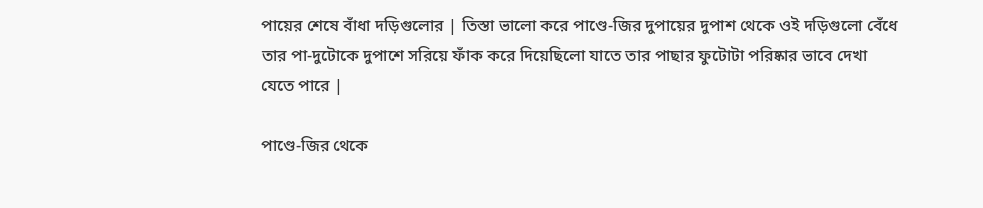পায়ের শেষে বাঁধা দড়িগুলোর | তিস্তা ভালো করে পাণ্ডে-জির দুপায়ের দুপাশ থেকে ওই দড়িগুলো বেঁধে তার পা-দুটোকে দুপাশে সরিয়ে ফাঁক করে দিয়েছিলো যাতে তার পাছার ফুটোটা পরিষ্কার ভাবে দেখা যেতে পারে |

পাণ্ডে-জির থেকে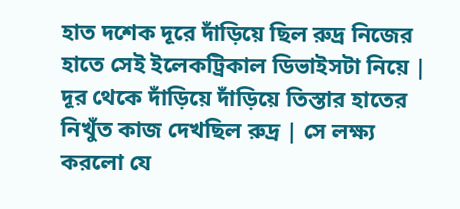হাত দশেক দূরে দাঁড়িয়ে ছিল রুদ্র নিজের হাতে সেই ইলেকট্রিকাল ডিভাইসটা নিয়ে | দূর থেকে দাঁড়িয়ে দাঁড়িয়ে তিস্তার হাতের নিখুঁত কাজ দেখছিল রুদ্র | সে লক্ষ্য করলো যে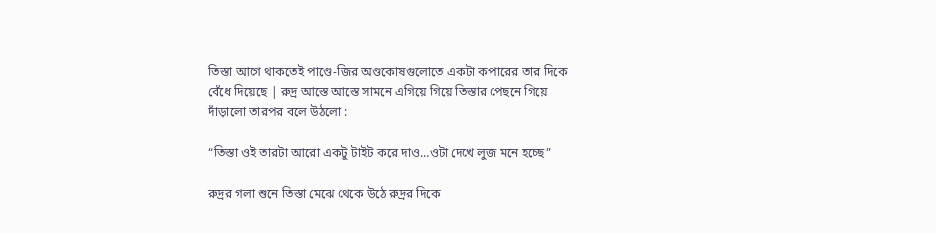তিস্তা আগে থাকতেই পাণ্ডে-জির অণ্ডকোষগুলোতে একটা কপারের তার দিকে বেঁধে দিয়েছে | রুদ্র আস্তে আস্তে সামনে এগিয়ে গিয়ে তিস্তার পেছনে গিয়ে দাঁড়ালো তারপর বলে উঠলো :

“তিস্তা ওই তারটা আরো একটু টাইট করে দাও…ওটা দেখে লুজ মনে হচ্ছে”

রুদ্রর গলা শুনে তিস্তা মেঝে থেকে উঠে রুদ্রর দিকে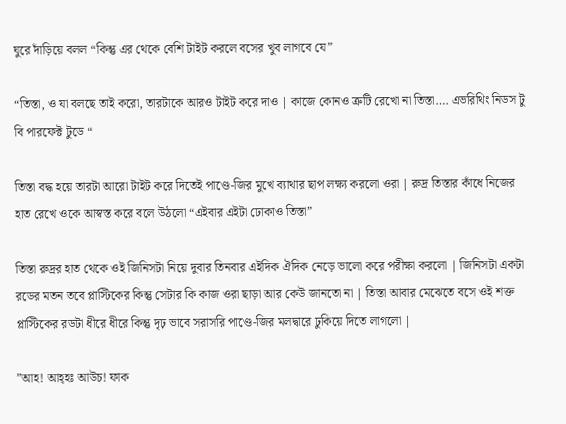ঘুরে দাঁড়িয়ে বলল “কিন্তু এর থেকে বেশি টাইট করলে বসের খুব লাগবে যে”

“তিস্তা, ও যা বলছে তাই করো, তারটাকে আরও টাইট করে দাও | কাজে কোনও ত্রুটি রেখো না তিস্তা…. এভরিথিং নিডস টু বি পারফেক্ট টুডে “

তিস্তা বদ্ধ হয়ে তারটা আরো টাইট করে দিতেই পাণ্ডে-জির মুখে ব্যাথার ছাপ লক্ষ্য করলো ওরা | রুদ্র তিস্তার কাঁধে নিজের হাত রেখে ওকে আস্বস্ত করে বলে উঠলো “এইবার এইটা ঢোকাও তিস্তা”

তিস্তা রুদ্রর হাত থেকে ওই জিনিসটা নিয়ে দুবার তিনবার এইদিক ঐদিক নেড়ে ভালো করে পরীক্ষা করলো | জিনিসটা একটা রডের মতন তবে প্লাস্টিকের কিন্তু সেটার কি কাজ ওরা ছাড়া আর কেউ জানতো না | তিস্তা আবার মেঝেতে বসে ওই শক্ত প্লাস্টিকের রডটা ধীরে ধীরে কিন্তু দৃঢ় ভাবে সরাসরি পাণ্ডে-জির মলদ্বারে ঢুকিয়ে দিতে লাগলো |

”আহ! আহ্হঃ আউচ! ফাক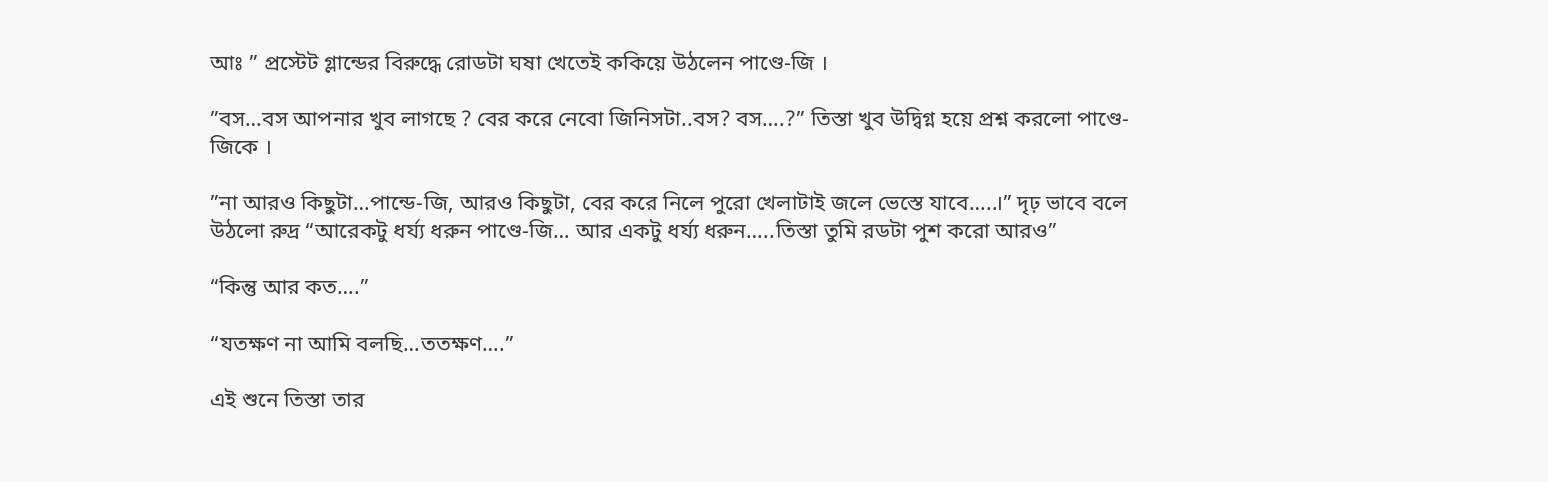আঃ ” প্রস্টেট গ্লান্ডের বিরুদ্ধে রোডটা ঘষা খেতেই ককিয়ে উঠলেন পাণ্ডে-জি ।

”বস…বস আপনার খুব লাগছে ? বের করে নেবো জিনিসটা..বস? বস….?” তিস্তা খুব উদ্বিগ্ন হয়ে প্রশ্ন করলো পাণ্ডে-জিকে ।

”না আরও কিছুটা…পান্ডে-জি, আরও কিছুটা, বের করে নিলে পুরো খেলাটাই জলে ভেস্তে যাবে…..।” দৃঢ় ভাবে বলে উঠলো রুদ্র “আরেকটু ধর্য্য ধরুন পাণ্ডে-জি… আর একটু ধর্য্য ধরুন…..তিস্তা তুমি রডটা পুশ করো আরও”

“কিন্তু আর কত….”

“যতক্ষণ না আমি বলছি…ততক্ষণ….”

এই শুনে তিস্তা তার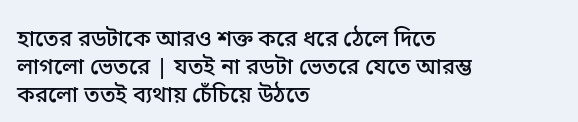হাতের রডটাকে আরও শক্ত করে ধরে ঠেলে দিতে লাগলো ভেতরে | যতই না রডটা ভেতরে যেতে আরম্ভ করলো ততই ব্যথায় চেঁচিয়ে উঠতে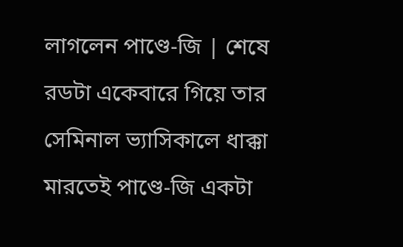লাগলেন পাণ্ডে-জি | শেষে রডটা একেবারে গিয়ে তার সেমিনাল ভ্যাসিকালে ধাক্কা মারতেই পাণ্ডে-জি একটা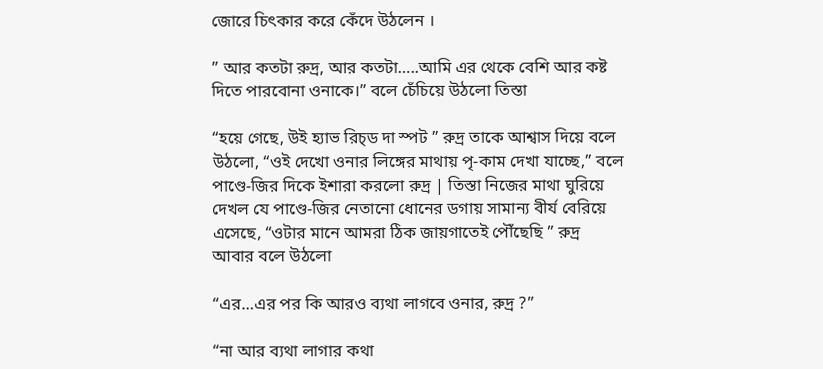জোরে চিৎকার করে কেঁদে উঠলেন ।

” আর কতটা রুদ্র, আর কতটা…..আমি এর থেকে বেশি আর কষ্ট দিতে পারবোনা ওনাকে।” বলে চেঁচিয়ে উঠলো তিস্তা

“হয়ে গেছে, উই হ্যাভ রিচ্ড দা স্পট ” রুদ্র তাকে আশ্বাস দিয়ে বলে উঠলো, “ওই দেখো ওনার লিঙ্গের মাথায় পৃ-কাম দেখা যাচ্ছে,” বলে পাণ্ডে-জির দিকে ইশারা করলো রুদ্র | তিস্তা নিজের মাথা ঘুরিয়ে দেখল যে পাণ্ডে-জির নেতানো ধোনের ডগায় সামান্য বীর্য বেরিয়ে এসেছে, “ওটার মানে আমরা ঠিক জায়গাতেই পৌঁছেছি ” রুদ্র আবার বলে উঠলো

“এর…এর পর কি আরও ব্যথা লাগবে ওনার, রুদ্র ?”

“না আর ব্যথা লাগার কথা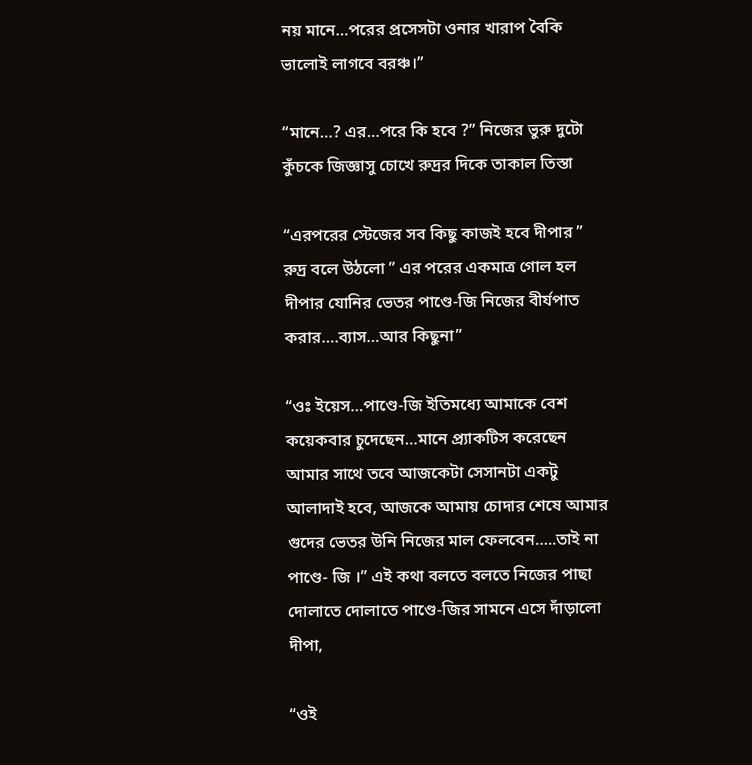নয় মানে…পরের প্রসেসটা ওনার খারাপ বৈকি ভালোই লাগবে বরঞ্চ।”

“মানে…? এর…পরে কি হবে ?” নিজের ভুরু দুটো কুঁচকে জিজ্ঞাসু চোখে রুদ্রর দিকে তাকাল তিস্তা

“এরপরের স্টেজের সব কিছু কাজই হবে দীপার ” রুদ্র বলে উঠলো ” এর পরের একমাত্র গোল হল দীপার যোনির ভেতর পাণ্ডে-জি নিজের বীর্যপাত করার….ব্যাস…আর কিছুনা”

“ওঃ ইয়েস…পাণ্ডে-জি ইতিমধ্যে আমাকে বেশ কয়েকবার চুদেছেন…মানে প্র্যাকটিস করেছেন আমার সাথে তবে আজকেটা সেসানটা একটু আলাদাই হবে, আজকে আমায় চোদার শেষে আমার গুদের ভেতর উনি নিজের মাল ফেলবেন…..তাই না পাণ্ডে- জি ।” এই কথা বলতে বলতে নিজের পাছা দোলাতে দোলাতে পাণ্ডে-জির সামনে এসে দাঁড়ালো দীপা,

“ওই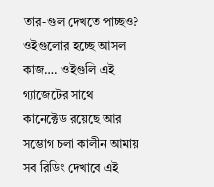তার-গুল দেখতে পাচ্ছও? ওইগুলোর হচ্ছে আসল কাজ…. ওইগুলি এই গ্যাজেটের সাথে কানেক্টেড রয়েছে আর সম্ভোগ চলা কালীন আমায় সব রিডিং দেখাবে এই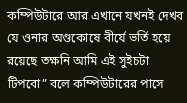কম্পিউটারে আর এখানে যখনই দেখব যে ওনার অণ্ডকোষে বীর্যে ভর্তি হয়ে রয়েছে তক্ষনি আমি এই সুইচটা টিপবো” বলে কম্পিউটারের পাসে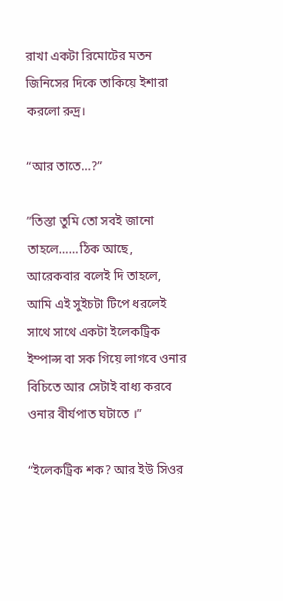রাখা একটা রিমোটের মতন জিনিসের দিকে তাকিয়ে ইশারা করলো রুদ্র।

“আর তাতে…?”

”তিস্তা তুমি তো সবই জানো তাহলে……ঠিক আছে, আরেকবার বলেই দি তাহলে, আমি এই সুইচটা টিপে ধরলেই সাথে সাথে একটা ইলেকট্রিক ইম্পাল্স বা সক গিয়ে লাগবে ওনার বিচিতে আর সেটাই বাধ্য করবে ওনার বীর্যপাত ঘটাতে ।”

“ইলেকট্রিক শক? আর ইউ সিওর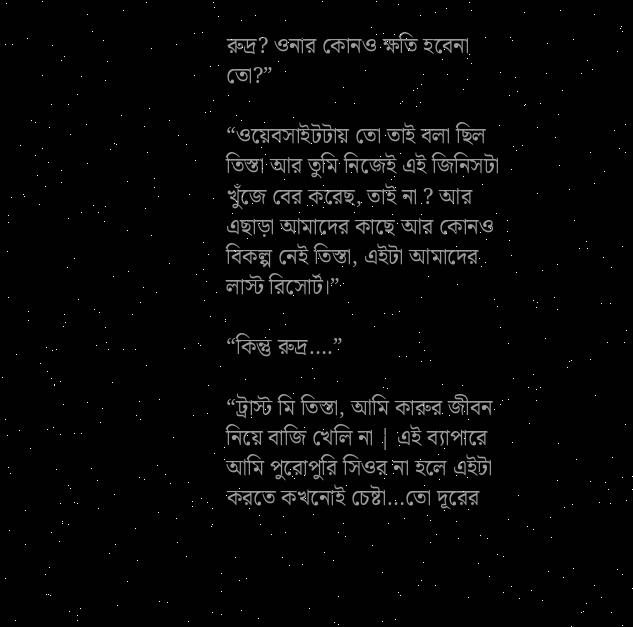রুদ্র? ওনার কোনও ক্ষতি হবেনা তো?”

“ওয়েবসাইটটায় তো তাই বলা ছিল তিস্তা আর তুমি নিজেই এই জিনিসটা খুঁজে বের করেছ, তাই না ? আর এছাড়া আমাদের কাছে আর কোনও বিকল্প নেই তিস্তা, এইটা আমাদের লাস্ট রিসোর্ট।”

“কিন্তু রুদ্র….”

“ট্রাস্ট মি তিস্তা, আমি কারুর জীবন নিয়ে বাজি খেলি না | এই ব্যাপারে আমি পুরোপুরি সিওর না হলে এইটা করতে কখনোই চেষ্টা…তো দূরের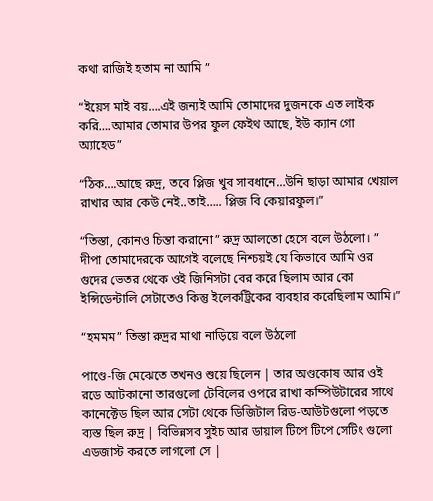কথা রাজিই হতাম না আমি ”

“ইয়েস মাই বয়….এই জন্যই আমি তোমাদের দুজনকে এত লাইক করি….আমার তোমার উপর ফুল ফেইথ আছে, ইউ ক্যান গো অ্যাহেড”

“ঠিক….আছে রুদ্র, তবে প্লিজ খুব সাবধানে…উনি ছাড়া আমার খেয়াল রাখার আর কেউ নেই..তাই….. প্লিজ বি কেয়ারফুল।”

“তিস্তা, কোনও চিন্তা করানো” রুদ্র আলতো হেসে বলে উঠলো। ” দীপা তোমাদেরকে আগেই বলেছে নিশ্চয়ই যে কিভাবে আমি ওর গুদের ভেতর থেকে ওই জিনিসটা বের করে ছিলাম আর কো ইন্সিডেন্টালি সেটাতেও কিন্তু ইলেকট্রিকের ব্যবহার করেছিলাম আমি।”

“হমমম” তিস্তা রুদ্রর মাথা নাড়িয়ে বলে উঠলো

পাণ্ডে-জি মেঝেতে তখনও শুয়ে ছিলেন | তার অণ্ডকোষ আর ওই রডে আটকানো তারগুলো টেবিলের ওপরে রাখা কম্পিউটারের সাথে কানেক্টেড ছিল আর সেটা থেকে ডিজিটাল রিড-আউটগুলো পড়তে ব্যস্ত ছিল রুদ্র | বিভিন্নসব সুইচ আর ডায়াল টিপে টিপে সেটিং গুলো এডজাস্ট করতে লাগলো সে |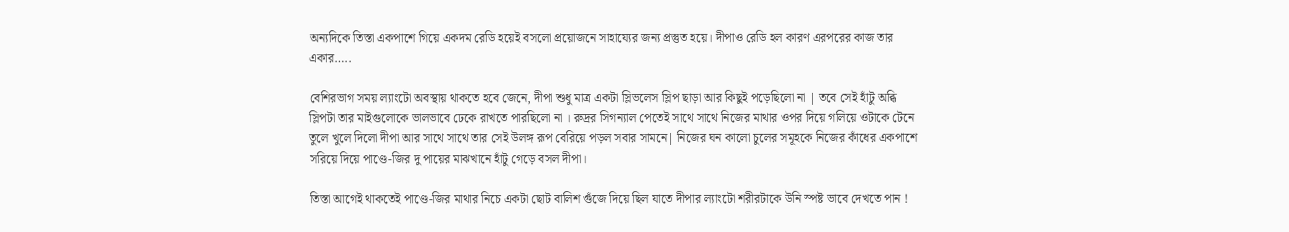অন্যদিকে তিস্তা একপাশে গিয়ে একদম রেডি হয়েই বসলো প্রয়োজনে সাহায্যের জন্য প্রস্তুত হয়ে। দীপাও রেডি হল কারণ এরপরের কাজ তার একার…..

বেশিরভাগ সময় ল্যাংটো অবস্থায় থাকতে হবে জেনে, দীপা শুধু মাত্র একটা স্লিভলেস স্লিপ ছাড়া আর কিছুই পড়েছিলো না | তবে সেই হাঁটু অব্ধি স্লিপটা তার মাইগুলোকে ভালভাবে ঢেকে রাখতে পারছিলো না । রুদ্রর সিগন্যাল পেতেই সাথে সাথে নিজের মাথার ওপর দিয়ে গলিয়ে ওটাকে টেনে তুলে খুলে দিলো দীপা আর সাথে সাথে তার সেই উলঙ্গ রূপ বেরিয়ে পড়ল সবার সামনে| নিজের ঘন কালো চুলের সমূহকে নিজের কাঁধের একপাশে সরিয়ে দিয়ে পাণ্ডে-জির দু পায়ের মাঝখানে হাঁটু গেড়ে বসল দীপা।

তিস্তা আগেই থাকতেই পাণ্ডে-জির মাথার নিচে একটা ছোট বালিশ গুঁজে দিয়ে ছিল যাতে দীপার ল্যাংটো শরীরটাকে উনি স্পষ্ট ভাবে দেখতে পান !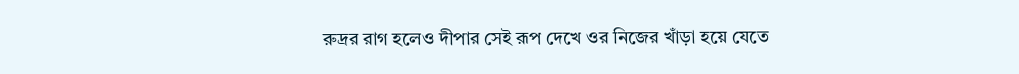রুদ্রর রাগ হলেও দীপার সেই রূপ দেখে ওর নিজের খাঁড়া হয়ে যেতে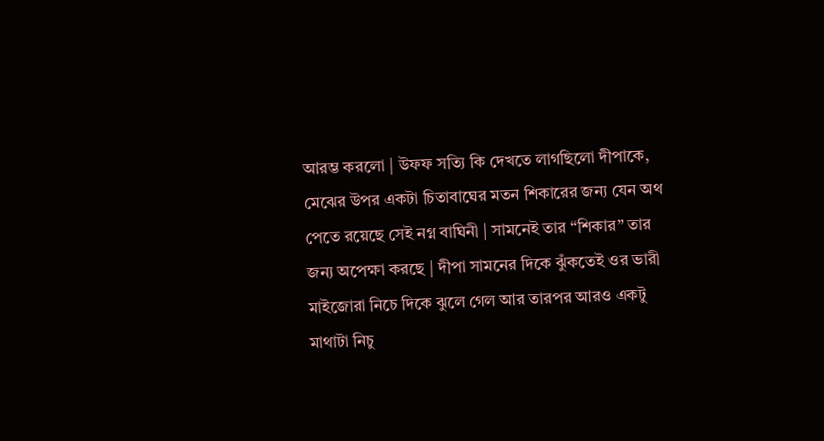আরম্ভ করলো | উফফ সত্যি কি দেখতে লাগছিলো দীপাকে, মেঝের উপর একটা চিতাবাঘের মতন শিকারের জন্য যেন অথ পেতে রয়েছে সেই নগ্ন বাঘিনী | সামনেই তার “শিকার” তার জন্য অপেক্ষা করছে | দীপা সামনের দিকে ঝুঁকতেই ওর ভারী মাইজোরা নিচে দিকে ঝুলে গেল আর তারপর আরও একটু মাথাটা নিচু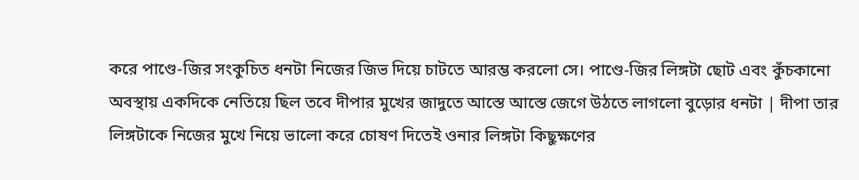করে পাণ্ডে-জির সংকুচিত ধনটা নিজের জিভ দিয়ে চাটতে আরম্ভ করলো সে। পাণ্ডে-জির লিঙ্গটা ছোট এবং কুঁচকানো অবস্থায় একদিকে নেতিয়ে ছিল তবে দীপার মুখের জাদুতে আস্তে আস্তে জেগে উঠতে লাগলো বুড়োর ধনটা | দীপা তার লিঙ্গটাকে নিজের মুখে নিয়ে ভালো করে চোষণ দিতেই ওনার লিঙ্গটা কিছুক্ষণের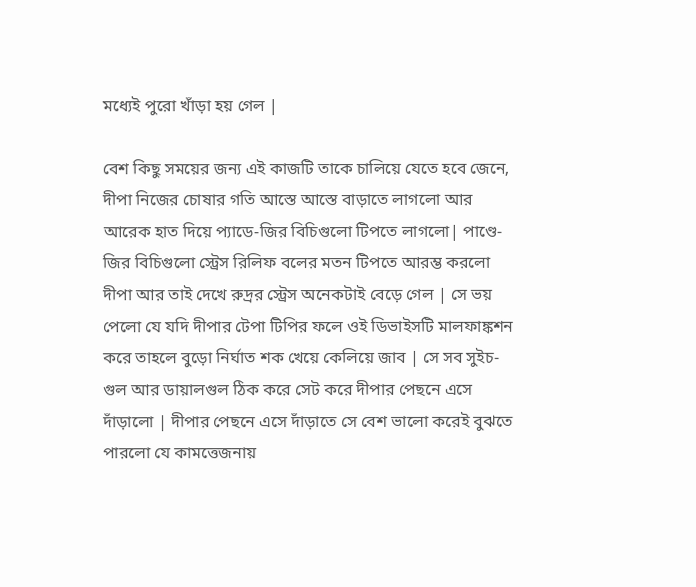মধ্যেই পুরো খাঁড়া হয় গেল |

বেশ কিছু সময়ের জন্য এই কাজটি তাকে চালিয়ে যেতে হবে জেনে, দীপা নিজের চোষার গতি আস্তে আস্তে বাড়াতে লাগলো আর আরেক হাত দিয়ে প্যাডে-জির বিচিগুলো টিপতে লাগলো| পাণ্ডে-জির বিচিগুলো স্ট্রেস রিলিফ বলের মতন টিপতে আরম্ভ করলো দীপা আর তাই দেখে রুদ্রর স্ট্রেস অনেকটাই বেড়ে গেল | সে ভয় পেলো যে যদি দীপার টেপা টিপির ফলে ওই ডিভাইসটি মালফাঙ্কশন করে তাহলে বুড়ো নির্ঘাত শক খেয়ে কেলিয়ে জাব | সে সব সুইচ-গুল আর ডায়ালগুল ঠিক করে সেট করে দীপার পেছনে এসে দাঁড়ালো | দীপার পেছনে এসে দাঁড়াতে সে বেশ ভালো করেই বুঝতে পারলো যে কামত্তেজনায়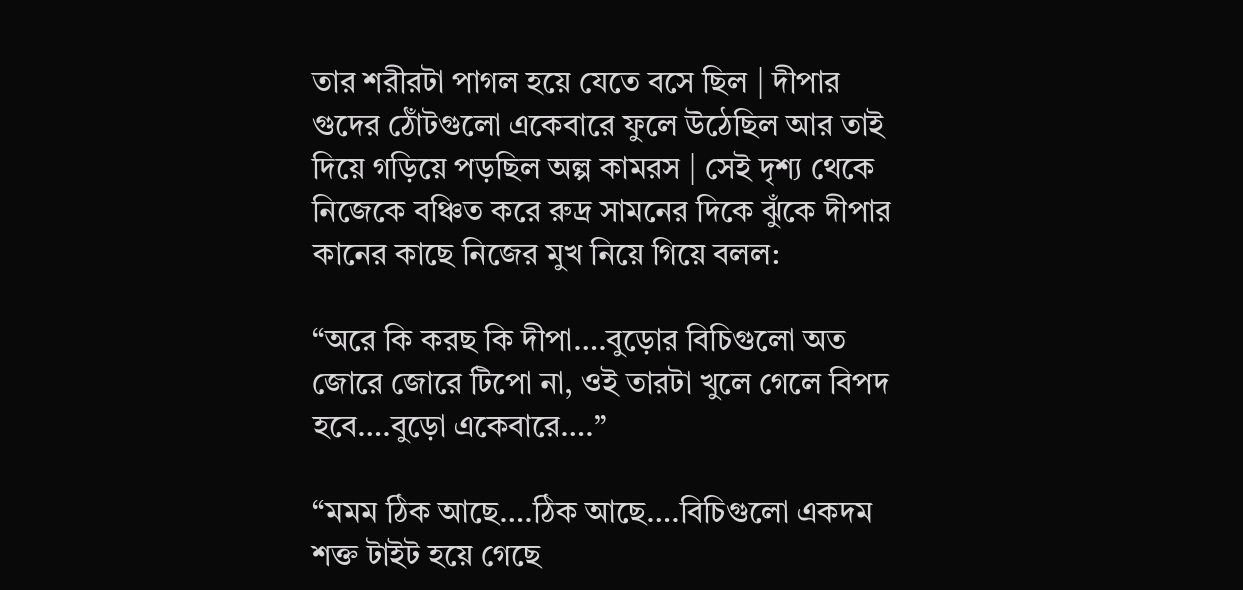তার শরীরটা পাগল হয়ে যেতে বসে ছিল | দীপার গুদের ঠোঁটগুলো একেবারে ফুলে উঠেছিল আর তাই দিয়ে গড়িয়ে পড়ছিল অল্প কামরস | সেই দৃশ্য থেকে নিজেকে বঞ্চিত করে রুদ্র সামনের দিকে ঝুঁকে দীপার কানের কাছে নিজের মুখ নিয়ে গিয়ে বলল:

“অরে কি করছ কি দীপা….বুড়োর বিচিগুলো অত জোরে জোরে টিপো না, ওই তারটা খুলে গেলে বিপদ হবে….বুড়ো একেবারে….”

“মমম ঠিক আছে….ঠিক আছে….বিচিগুলো একদম শক্ত টাইট হয়ে গেছে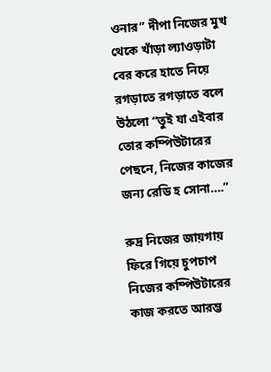ওনার” দীপা নিজের মুখ থেকে খাঁড়া ল্যাওড়াটা বের করে হাতে নিয়ে রগড়াতে রগড়াতে বলে উঠলো “তুই যা এইবার তোর কম্পিউটারের পেছনে, নিজের কাজের জন্য রেডি হ সোনা….”

রুদ্র নিজের জায়গায় ফিরে গিয়ে চুপচাপ নিজের কম্পিউটারের কাজ করতে আরম্ভ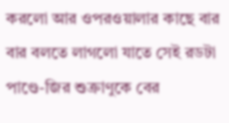করলো আর ওপরওয়ালার কাছে বার বার বলতে লাগলো যাতে সেই রডটা পাণ্ডে-জির শুক্রাণুকে বের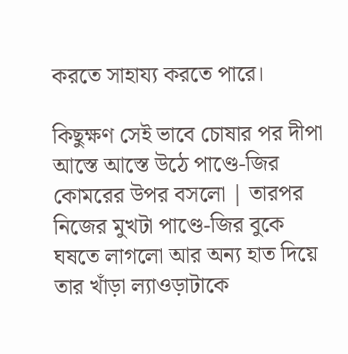করতে সাহায্য করতে পারে।

কিছুক্ষণ সেই ভাবে চোষার পর দীপা আস্তে আস্তে উঠে পাণ্ডে-জির কোমরের উপর বসলো | তারপর নিজের মুখটা পাণ্ডে-জির বুকে ঘষতে লাগলো আর অন্য হাত দিয়ে তার খাঁড়া ল্যাওড়াটাকে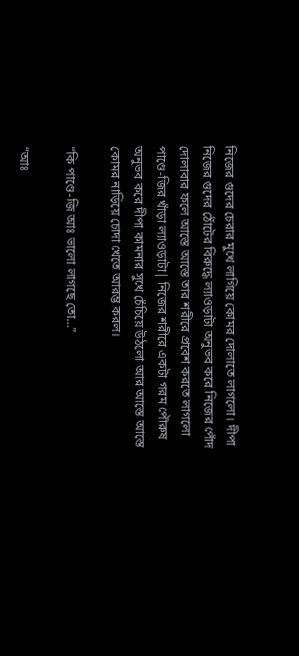নিজের গুদের চেরার মুখে লাগিয়ে কোমর দোলাতে লাগলো। দীপা নিজের গুদের ঠোঁটের বিরুদ্ধে ল্যাওড়াটা অনুভব করে নিজের পোঁদ দোলাবার ফলে আস্তে আস্তে তার শরীরে প্রবেশ করতে লাগলো পাণ্ডে-জির খাঁড়া ল্যাওড়াটা| নিজের শরীরে একটা গরম পৌরুষ অনুভব করে দীপা কামনার সুখে চেঁচিয়ে উঠলো আর আস্তে আস্তে কোমর নাড়িয়ে চোদা খেতে আরম্ভ করল।

“কি পাণ্ডে-জি আঃ ভালো লাগছে তো…”

“আঃ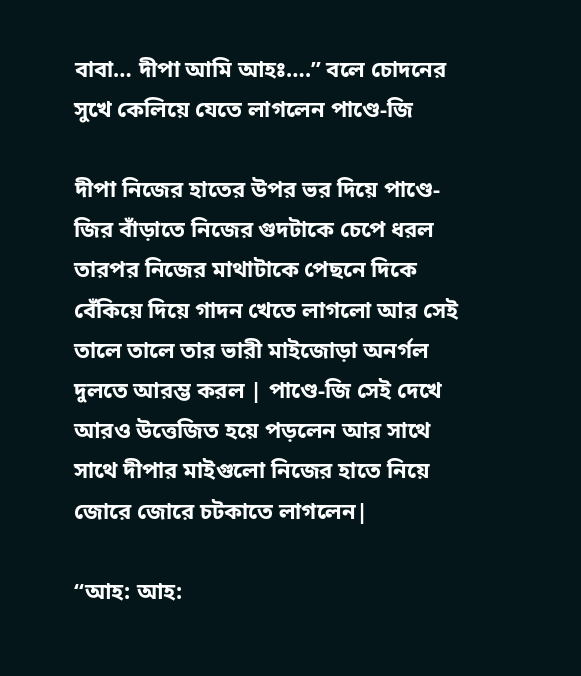বাবা… দীপা আমি আহঃ….” বলে চোদনের সুখে কেলিয়ে যেতে লাগলেন পাণ্ডে-জি

দীপা নিজের হাতের উপর ভর দিয়ে পাণ্ডে-জির বাঁড়াতে নিজের গুদটাকে চেপে ধরল তারপর নিজের মাথাটাকে পেছনে দিকে বেঁকিয়ে দিয়ে গাদন খেতে লাগলো আর সেই তালে তালে তার ভারী মাইজোড়া অনর্গল দুলতে আরম্ভ করল | পাণ্ডে-জি সেই দেখে আরও উত্তেজিত হয়ে পড়লেন আর সাথে সাথে দীপার মাইগুলো নিজের হাতে নিয়ে জোরে জোরে চটকাতে লাগলেন|

“আহ: আহ: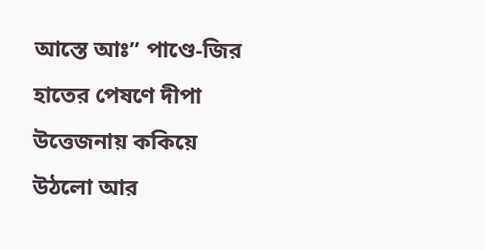আস্তে আঃ” পাণ্ডে-জির হাতের পেষণে দীপা উত্তেজনায় ককিয়ে উঠলো আর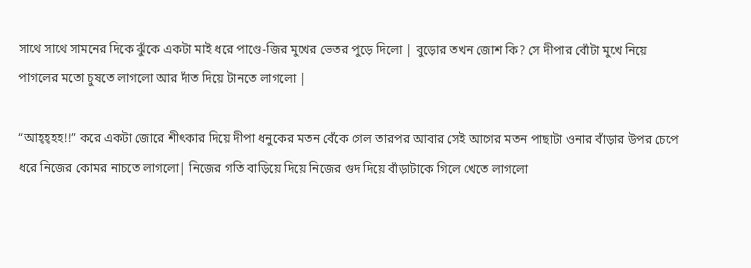সাথে সাথে সামনের দিকে ঝুঁকে একটা মাই ধরে পাণ্ডে-জির মুখের ভেতর পুড়ে দিলো | বুড়োর তখন জোশ কি? সে দীপার বোঁটা মুখে নিয়ে পাগলের মতো চুষতে লাগলো আর দাঁত দিয়ে টানতে লাগলো |

“আহ্হ্হহ!!” করে একটা জোরে শীৎকার দিয়ে দীপা ধনুকের মতন বেঁকে গেল তারপর আবার সেই আগের মতন পাছাটা ওনার বাঁড়ার উপর চেপে ধরে নিজের কোমর নাচতে লাগলো| নিজের গতি বাড়িয়ে দিয়ে নিজের গুদ দিয়ে বাঁড়াটাকে গিলে খেতে লাগলো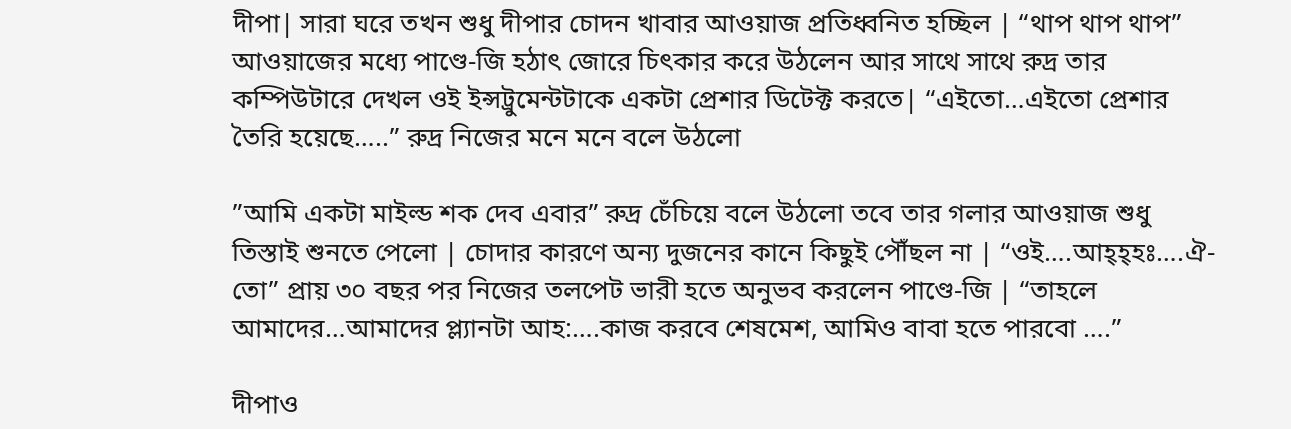দীপা| সারা ঘরে তখন শুধু দীপার চোদন খাবার আওয়াজ প্রতিধ্বনিত হচ্ছিল | “থাপ থাপ থাপ” আওয়াজের মধ্যে পাণ্ডে-জি হঠাৎ জোরে চিৎকার করে উঠলেন আর সাথে সাথে রুদ্র তার কম্পিউটারে দেখল ওই ইন্সট্রুমেন্টটাকে একটা প্রেশার ডিটেক্ট করতে| “এইতো…এইতো প্রেশার তৈরি হয়েছে…..” রুদ্র নিজের মনে মনে বলে উঠলো

”আমি একটা মাইল্ড শক দেব এবার” রুদ্র চেঁচিয়ে বলে উঠলো তবে তার গলার আওয়াজ শুধু তিস্তাই শুনতে পেলো | চোদার কারণে অন্য দুজনের কানে কিছুই পৌঁছল না | “ওই….আহ্হ্হঃ….ঐ-তো” প্রায় ৩০ বছর পর নিজের তলপেট ভারী হতে অনুভব করলেন পাণ্ডে-জি | “তাহলে আমাদের…আমাদের প্ল্যানটা আহ:….কাজ করবে শেষমেশ, আমিও বাবা হতে পারবো ….”

দীপাও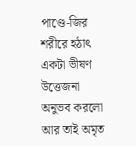পাণ্ডে-জির শরীরে হঠাৎ একটা ভীষণ উত্তেজনা অনুভব করলো আর তাই অমৃত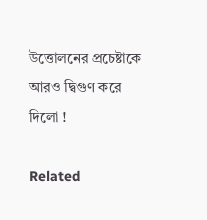উত্তোলনের প্রচেষ্টাকে আরও দ্বিগুণ করে দিলো !

Related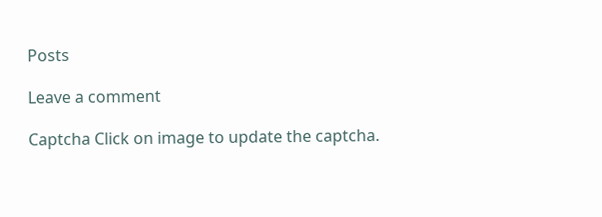Posts

Leave a comment

Captcha Click on image to update the captcha.